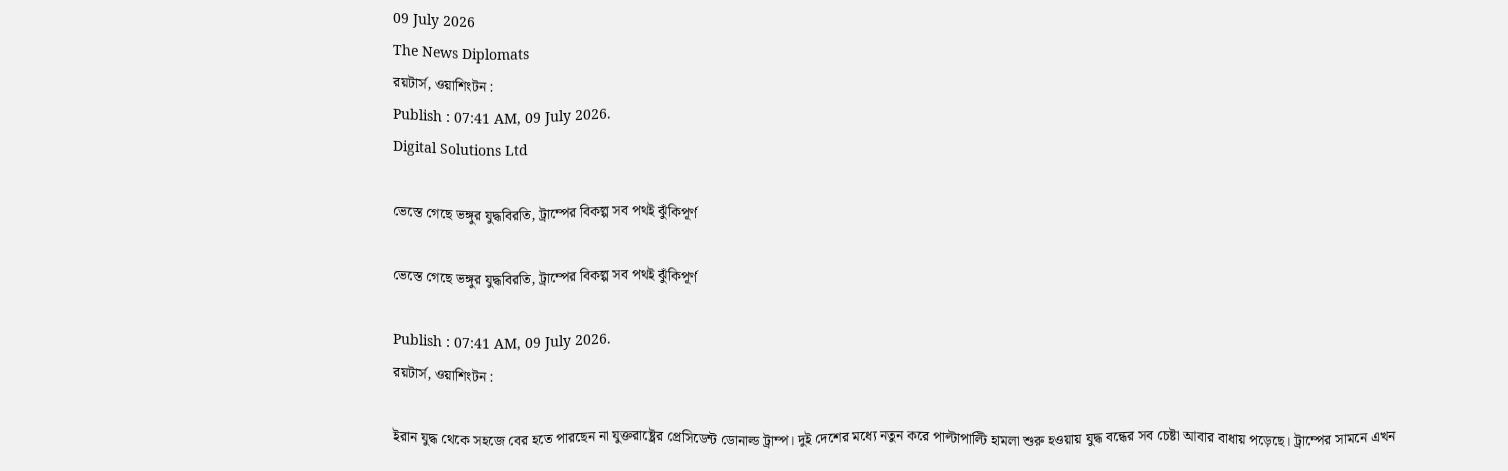09 July 2026
The News Diplomats
রয়টার্স, ওয়াশিংটন :
Publish : 07:41 AM, 09 July 2026.
Digital Solutions Ltd

ভেস্তে গেছে ভঙ্গুর যুদ্ধবিরতি, ট্রাম্পের বিকল্প সব পথই ঝুঁকিপূর্ণ

ভেস্তে গেছে ভঙ্গুর যুদ্ধবিরতি, ট্রাম্পের বিকল্প সব পথই ঝুঁকিপূর্ণ

Publish : 07:41 AM, 09 July 2026.
রয়টার্স, ওয়াশিংটন :

ইরান যুদ্ধ থেকে সহজে বের হতে পারছেন না যুক্তরাষ্ট্রের প্রেসিডেন্ট ডোনাল্ড ট্রাম্প। দুই দেশের মধ্যে নতুন করে পাল্টাপাল্টি হামলা শুরু হওয়ায় যুদ্ধ বন্ধের সব চেষ্টা আবার বাধায় পড়েছে। ট্রাম্পের সামনে এখন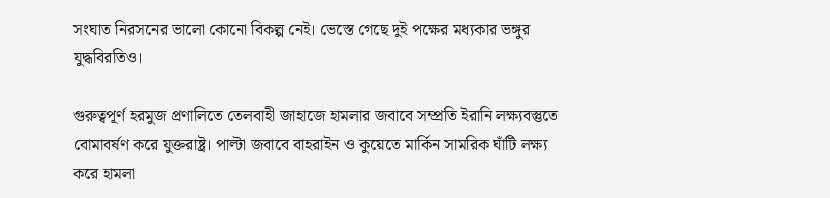সংঘাত নিরসনের ভালো কোনো বিকল্প নেই। ভেস্তে গেছে দুই পক্ষের মধ্যকার ভঙ্গুর যুদ্ধবিরতিও।

গুরুত্বপূর্ণ হরমুজ প্রণালিতে তেলবাহী জাহাজে হামলার জবাবে সম্প্রতি ইরানি লক্ষ্যবস্তুতে বোমাবর্ষণ করে যুক্তরাষ্ট্র। পাল্টা জবাবে বাহরাইন ও কুয়েতে মার্কিন সামরিক ঘাঁটি লক্ষ্য করে হামলা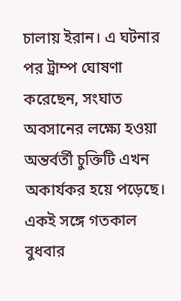চালায় ইরান। এ ঘটনার পর ট্রাম্প ঘোষণা করেছেন, সংঘাত অবসানের লক্ষ্যে হওয়া অন্তর্বর্তী চুক্তিটি এখন অকার্যকর হয়ে পড়েছে। একই সঙ্গে গতকাল বুধবার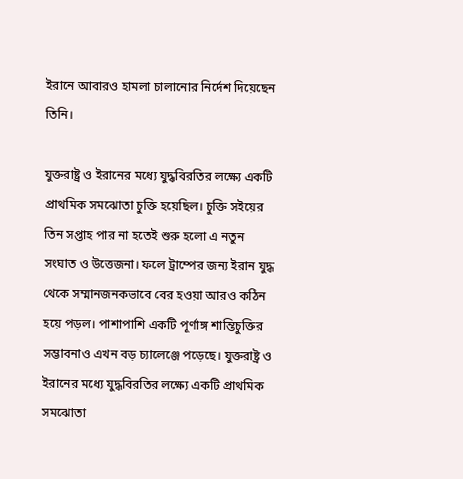ইরানে আবারও হামলা চালানোর নির্দেশ দিয়েছেন তিনি।

যুক্তরাষ্ট্র ও ইরানের মধ্যে যুদ্ধবিরতির লক্ষ্যে একটি প্রাথমিক সমঝোতা চুক্তি হয়েছিল। চুক্তি সইয়ের তিন সপ্তাহ পার না হতেই শুরু হলো এ নতুন সংঘাত ও উত্তেজনা। ফলে ট্রাম্পের জন্য ইরান যুদ্ধ থেকে সম্মানজনকভাবে বের হওয়া আরও কঠিন হয়ে পড়ল। পাশাপাশি একটি পূর্ণাঙ্গ শান্তিচুক্তির সম্ভাবনাও এখন বড় চ্যালেঞ্জে পড়েছে। যুক্তরাষ্ট্র ও ইরানের মধ্যে যুদ্ধবিরতির লক্ষ্যে একটি প্রাথমিক সমঝোতা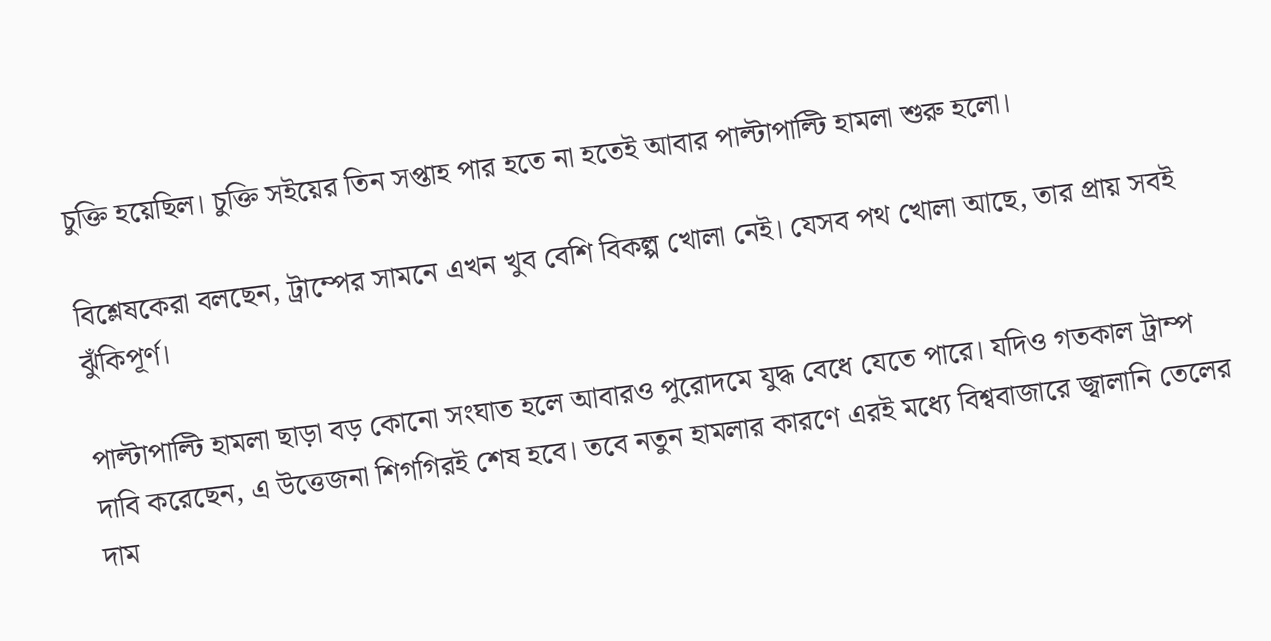চুক্তি হয়েছিল। চুক্তি সইয়ের তিন সপ্তাহ পার হতে না হতেই আবার পাল্টাপাল্টি হামলা শুরু হলো।

বিশ্লেষকেরা বলছেন, ট্রাম্পের সামনে এখন খুব বেশি বিকল্প খোলা নেই। যেসব পথ খোলা আছে, তার প্রায় সবই ঝুঁকিপূর্ণ।

পাল্টাপাল্টি হামলা ছাড়া বড় কোনো সংঘাত হলে আবারও পুরোদমে যুদ্ধ বেধে যেতে পারে। যদিও গতকাল ট্রাম্প দাবি করেছেন, এ উত্তেজনা শিগগিরই শেষ হবে। তবে নতুন হামলার কারণে এরই মধ্যে বিশ্ববাজারে জ্বালানি তেলের দাম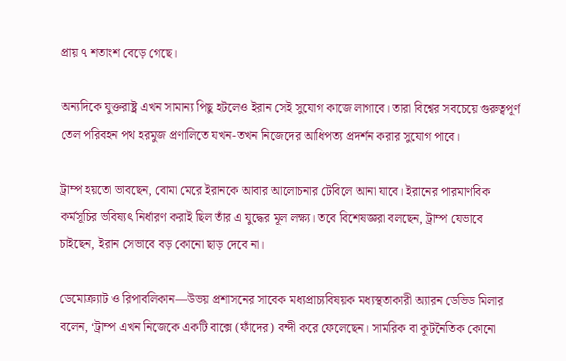প্রায় ৭ শতাংশ বেড়ে গেছে।

অন্যদিকে যুক্তরাষ্ট্র এখন সামান্য পিছু হটলেও ইরান সেই সুযোগ কাজে লাগাবে। তারা বিশ্বের সবচেয়ে গুরুত্বপূর্ণ তেল পরিবহন পথ হরমুজ প্রণালিতে যখন-তখন নিজেদের আধিপত্য প্রদর্শন করার সুযোগ পাবে।

ট্রাম্প হয়তো ভাবছেন, বোমা মেরে ইরানকে আবার আলোচনার টেবিলে আনা যাবে। ইরানের পারমাণবিক কর্মসূচির ভবিষ্যৎ নির্ধারণ করাই ছিল তাঁর এ যুদ্ধের মূল লক্ষ্য। তবে বিশেষজ্ঞরা বলছেন, ট্রাম্প যেভাবে চাইছেন, ইরান সেভাবে বড় কোনো ছাড় দেবে না।

ডেমোক্র্যাট ও রিপাবলিকান—উভয় প্রশাসনের সাবেক মধ্যপ্রাচ্যবিষয়ক মধ্যস্থতাকারী অ্যারন ডেভিড মিলার বলেন, ‘ট্রাম্প এখন নিজেকে একটি বাক্সে (ফাঁদের) বন্দী করে ফেলেছেন। সামরিক বা কূটনৈতিক কোনো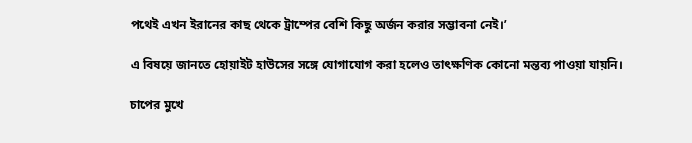পথেই এখন ইরানের কাছ থেকে ট্রাম্পের বেশি কিছু অর্জন করার সম্ভাবনা নেই।’

এ বিষয়ে জানতে হোয়াইট হাউসের সঙ্গে যোগাযোগ করা হলেও তাৎক্ষণিক কোনো মন্তব্য পাওয়া যায়নি।

চাপের মুখে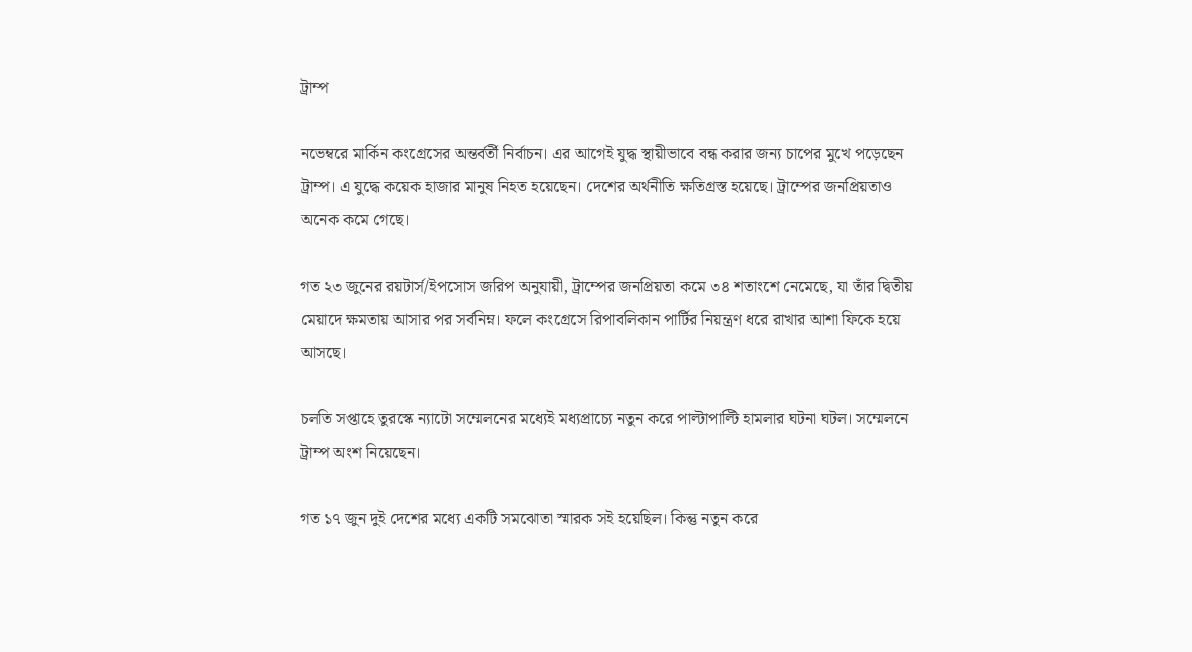ট্রাম্প

নভেম্বরে মার্কিন কংগ্রেসের অন্তর্বর্তী নির্বাচন। এর আগেই যুদ্ধ স্থায়ীভাবে বন্ধ করার জন্য চাপের মুখে পড়েছেন ট্রাম্প। এ যুদ্ধে কয়েক হাজার মানুষ নিহত হয়েছেন। দেশের অর্থনীতি ক্ষতিগ্রস্ত হয়েছে। ট্রাম্পের জনপ্রিয়তাও অনেক কমে গেছে।

গত ২৩ জুনের রয়টার্স/ইপসোস জরিপ অনুযায়ী, ট্রাম্পের জনপ্রিয়তা কমে ৩৪ শতাংশে নেমেছে, যা তাঁর দ্বিতীয় মেয়াদে ক্ষমতায় আসার পর সর্বনিম্ন। ফলে কংগ্রেসে রিপাবলিকান পার্টির নিয়ন্ত্রণ ধরে রাখার আশা ফিকে হয়ে আসছে।

চলতি সপ্তাহে তুরস্কে ন্যাটো সম্মেলনের মধ্যেই মধ্যপ্রাচ্যে নতুন করে পাল্টাপাল্টি হামলার ঘটনা ঘটল। সম্মেলনে ট্রাম্প অংশ নিয়েছেন।

গত ১৭ জুন দুই দেশের মধ্যে একটি সমঝোতা স্মারক সই হয়েছিল। কিন্তু নতুন করে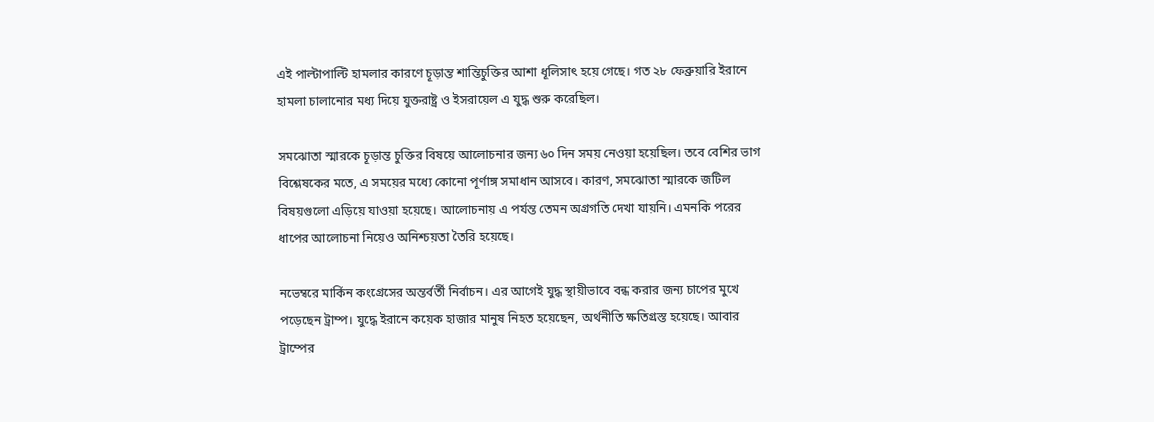এই পাল্টাপাল্টি হামলার কারণে চূড়ান্ত শান্তিচুক্তির আশা ধূলিসাৎ হয়ে গেছে। গত ২৮ ফেব্রুয়ারি ইরানে হামলা চালানোর মধ্য দিয়ে যুক্তরাষ্ট্র ও ইসরায়েল এ যুদ্ধ শুরু করেছিল।

সমঝোতা স্মারকে চূড়ান্ত চুক্তির বিষয়ে আলোচনার জন্য ৬০ দিন সময় নেওয়া হয়েছিল। তবে বেশির ভাগ বিশ্লেষকের মতে, এ সময়ের মধ্যে কোনো পূর্ণাঙ্গ সমাধান আসবে। কারণ, সমঝোতা স্মারকে জটিল বিষয়গুলো এড়িয়ে যাওয়া হয়েছে। আলোচনায় এ পর্যন্ত তেমন অগ্রগতি দেখা যায়নি। এমনকি পরের ধাপের আলোচনা নিয়েও অনিশ্চয়তা তৈরি হয়েছে।

নভেম্বরে মার্কিন কংগ্রেসের অন্তর্বর্তী নির্বাচন। এর আগেই যুদ্ধ স্থায়ীভাবে বন্ধ করার জন্য চাপের মুখে পড়েছেন ট্রাম্প। যুদ্ধে ইরানে কয়েক হাজার মানুষ নিহত হয়েছেন, অর্থনীতি ক্ষতিগ্রস্ত হয়েছে। আবার ট্রাম্পের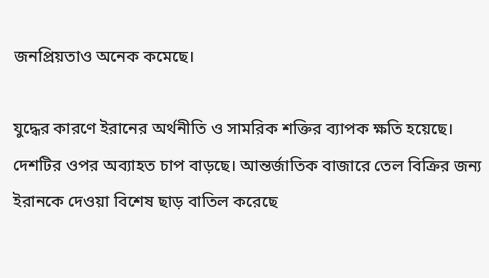জনপ্রিয়তাও অনেক কমেছে।

যুদ্ধের কারণে ইরানের অর্থনীতি ও সামরিক শক্তির ব্যাপক ক্ষতি হয়েছে। দেশটির ওপর অব্যাহত চাপ বাড়ছে। আন্তর্জাতিক বাজারে তেল বিক্রির জন্য ইরানকে দেওয়া বিশেষ ছাড় বাতিল করেছে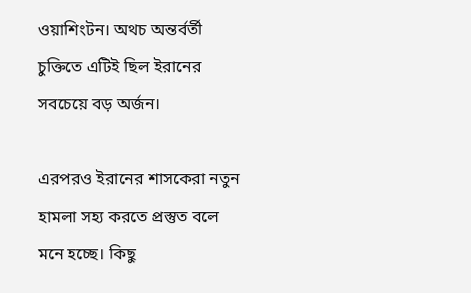ওয়াশিংটন। অথচ অন্তর্বর্তী চুক্তিতে এটিই ছিল ইরানের সবচেয়ে বড় অর্জন।

এরপরও ইরানের শাসকেরা নতুন হামলা সহ্য করতে প্রস্তুত বলে মনে হচ্ছে। কিছু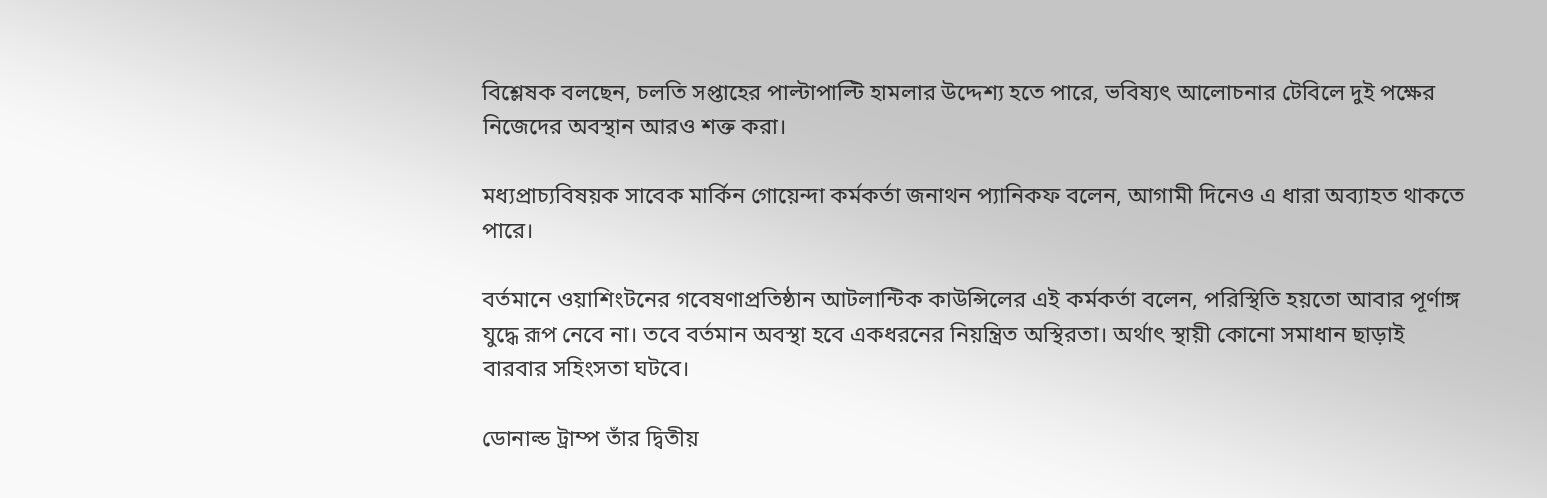বিশ্লেষক বলছেন, চলতি সপ্তাহের পাল্টাপাল্টি হামলার উদ্দেশ্য হতে পারে, ভবিষ্যৎ আলোচনার টেবিলে দুই পক্ষের নিজেদের অবস্থান আরও শক্ত করা।

মধ্যপ্রাচ্যবিষয়ক সাবেক মার্কিন গোয়েন্দা কর্মকর্তা জনাথন প্যানিকফ বলেন, আগামী দিনেও এ ধারা অব্যাহত থাকতে পারে।

বর্তমানে ওয়াশিংটনের গবেষণাপ্রতিষ্ঠান আটলান্টিক কাউন্সিলের এই কর্মকর্তা বলেন, পরিস্থিতি হয়তো আবার পূর্ণাঙ্গ যুদ্ধে রূপ নেবে না। তবে বর্তমান অবস্থা হবে একধরনের নিয়ন্ত্রিত অস্থিরতা। অর্থাৎ স্থায়ী কোনো সমাধান ছাড়াই বারবার সহিংসতা ঘটবে।

ডোনাল্ড ট্রাম্প তাঁর দ্বিতীয়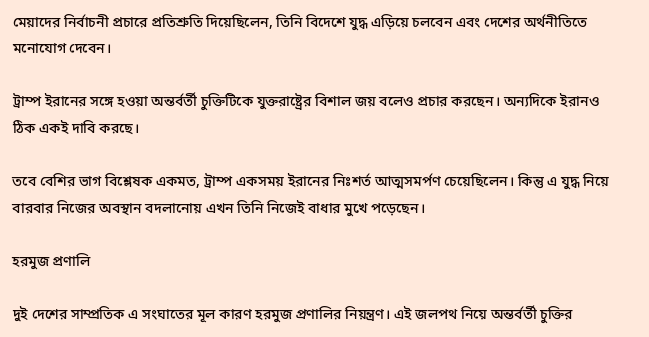মেয়াদের নির্বাচনী প্রচারে প্রতিশ্রুতি দিয়েছিলেন, তিনি বিদেশে যুদ্ধ এড়িয়ে চলবেন এবং দেশের অর্থনীতিতে মনোযোগ দেবেন।

ট্রাম্প ইরানের সঙ্গে হওয়া অন্তর্বর্তী চুক্তিটিকে যুক্তরাষ্ট্রের বিশাল জয় বলেও প্রচার করছেন। অন্যদিকে ইরানও ঠিক একই দাবি করছে।

তবে বেশির ভাগ বিশ্লেষক একমত, ট্রাম্প একসময় ইরানের নিঃশর্ত আত্মসমর্পণ চেয়েছিলেন। কিন্তু এ যুদ্ধ নিয়ে বারবার নিজের অবস্থান বদলানোয় এখন তিনি নিজেই বাধার মুখে পড়েছেন।

হরমুজ প্রণালি

দুই দেশের সাম্প্রতিক এ সংঘাতের মূল কারণ হরমুজ প্রণালির নিয়ন্ত্রণ। এই জলপথ নিয়ে অন্তর্বর্তী চুক্তির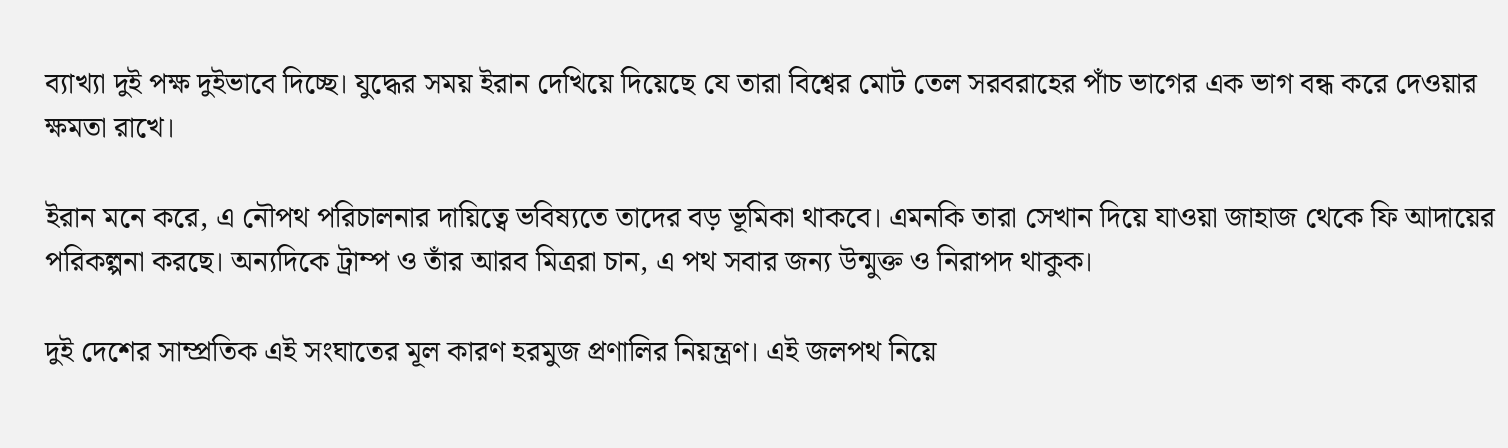ব্যাখ্যা দুই পক্ষ দুইভাবে দিচ্ছে। যুদ্ধের সময় ইরান দেখিয়ে দিয়েছে যে তারা বিশ্বের মোট তেল সরবরাহের পাঁচ ভাগের এক ভাগ বন্ধ করে দেওয়ার ক্ষমতা রাখে।

ইরান মনে করে, এ নৌপথ পরিচালনার দায়িত্বে ভবিষ্যতে তাদের বড় ভূমিকা থাকবে। এমনকি তারা সেখান দিয়ে যাওয়া জাহাজ থেকে ফি আদায়ের পরিকল্পনা করছে। অন্যদিকে ট্রাম্প ও তাঁর আরব মিত্ররা চান, এ পথ সবার জন্য উন্মুক্ত ও নিরাপদ থাকুক।

দুই দেশের সাম্প্রতিক এই সংঘাতের মূল কারণ হরমুজ প্রণালির নিয়ন্ত্রণ। এই জলপথ নিয়ে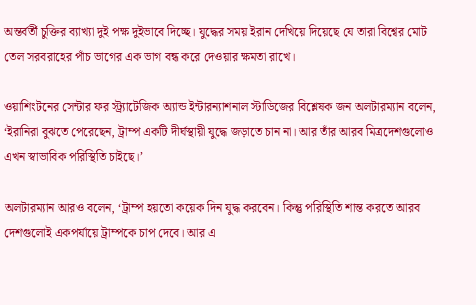অন্তর্বর্তী চুক্তির ব্যাখ্যা দুই পক্ষ দুইভাবে দিচ্ছে। যুদ্ধের সময় ইরান দেখিয়ে দিয়েছে যে তারা বিশ্বের মোট তেল সরবরাহের পাঁচ ভাগের এক ভাগ বন্ধ করে দেওয়ার ক্ষমতা রাখে।

ওয়াশিংটনের সেন্টার ফর স্ট্র্যাটেজিক অ্যান্ড ইন্টারন্যাশনাল স্টাডিজের বিশ্লেষক জন অলটারম্যান বলেন, ‘ইরানিরা বুঝতে পেরেছেন, ট্রাম্প একটি দীর্ঘস্থায়ী যুদ্ধে জড়াতে চান না। আর তাঁর আরব মিত্রদেশগুলোও এখন স্বাভাবিক পরিস্থিতি চাইছে।’

অলটারম্যান আরও বলেন, ‘ট্রাম্প হয়তো কয়েক দিন যুদ্ধ করবেন। কিন্তু পরিস্থিতি শান্ত করতে আরব দেশগুলোই একপর্যায়ে ট্রাম্পকে চাপ দেবে। আর এ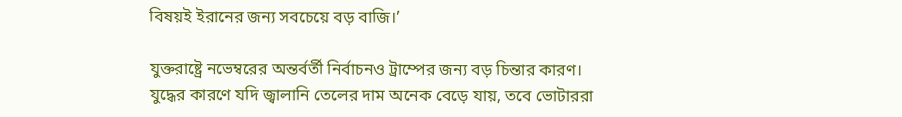বিষয়ই ইরানের জন্য সবচেয়ে বড় বাজি।’

যুক্তরাষ্ট্রে নভেম্বরের অন্তর্বর্তী নির্বাচনও ট্রাম্পের জন্য বড় চিন্তার কারণ। যুদ্ধের কারণে যদি জ্বালানি তেলের দাম অনেক বেড়ে যায়, তবে ভোটাররা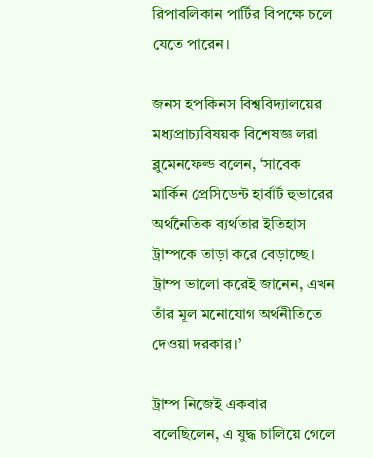রিপাবলিকান পার্টির বিপক্ষে চলে যেতে পারেন।

জনস হপকিনস বিশ্ববিদ্যালয়ের মধ্যপ্রাচ্যবিষয়ক বিশেষজ্ঞ লরা ব্লুমেনফেল্ড বলেন, ‘সাবেক মার্কিন প্রেসিডেন্ট হার্বার্ট হুভারের অর্থনৈতিক ব্যর্থতার ইতিহাস ট্রাম্পকে তাড়া করে বেড়াচ্ছে। ট্রাম্প ভালো করেই জানেন, এখন তাঁর মূল মনোযোগ অর্থনীতিতে দেওয়া দরকার।’

ট্রাম্প নিজেই একবার বলেছিলেন, এ যুদ্ধ চালিয়ে গেলে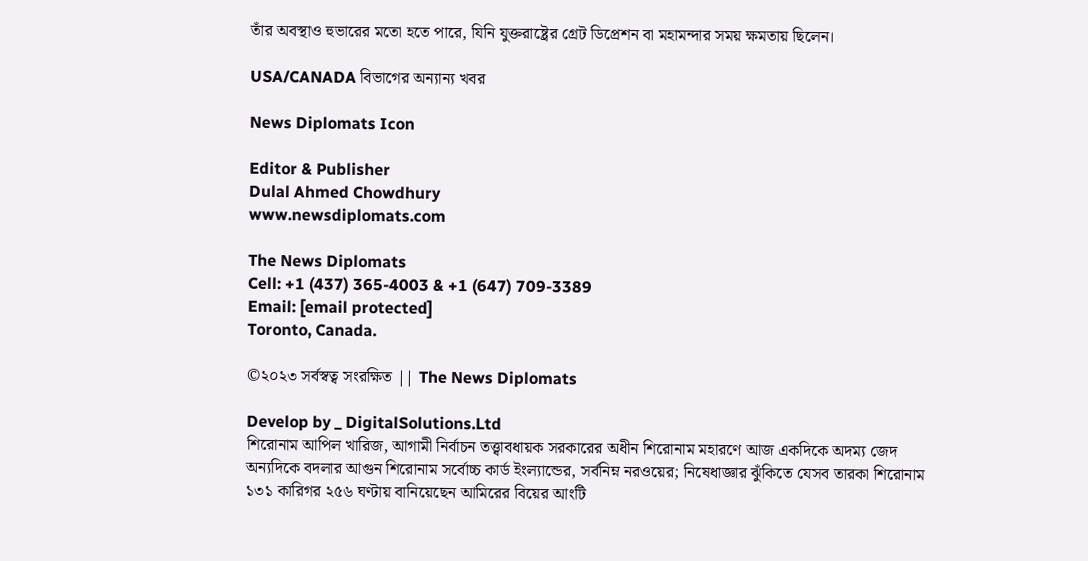তাঁর অবস্থাও হুভারের মতো হতে পারে, যিনি যুক্তরাষ্ট্রের গ্রেট ডিপ্রেশন বা মহামন্দার সময় ক্ষমতায় ছিলেন।

USA/CANADA বিভাগের অন্যান্য খবর

News Diplomats Icon

Editor & Publisher
Dulal Ahmed Chowdhury
www.newsdiplomats.com

The News Diplomats
Cell: +1 (437) 365-4003 & +1 (647) 709-3389
Email: [email protected]
Toronto, Canada.

©২০২৩ সর্বস্বত্ব সংরক্ষিত || The News Diplomats

Develop by _ DigitalSolutions.Ltd
শিরোনাম আপিল খারিজ, আগামী নির্বাচন তত্ত্বাবধায়ক সরকারের অধীন শিরোনাম মহারণে আজ একদিকে অদম্য জেদ অন্যদিকে বদলার আগুন শিরোনাম সর্বোচ্চ কার্ড ইংল্যান্ডের, সর্বনিম্ন নরওয়ের; নিষেধাজ্ঞার ঝুঁকিতে যেসব তারকা শিরোনাম ১৩১ কারিগর ২৫৬ ঘণ্টায় বানিয়েছেন আমিরের বিয়ের আংটি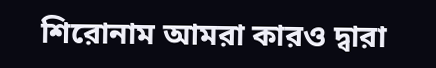শিরোনাম আমরা কারও দ্বারা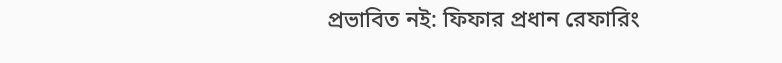প্রভাবিত নই: ফিফার প্রধান রেফারিং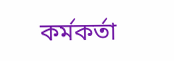কর্মকর্তা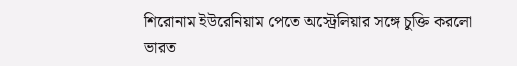শিরোনাম ইউরেনিয়াম পেতে অস্ট্রেলিয়ার সঙ্গে চুক্তি করলো ভারত